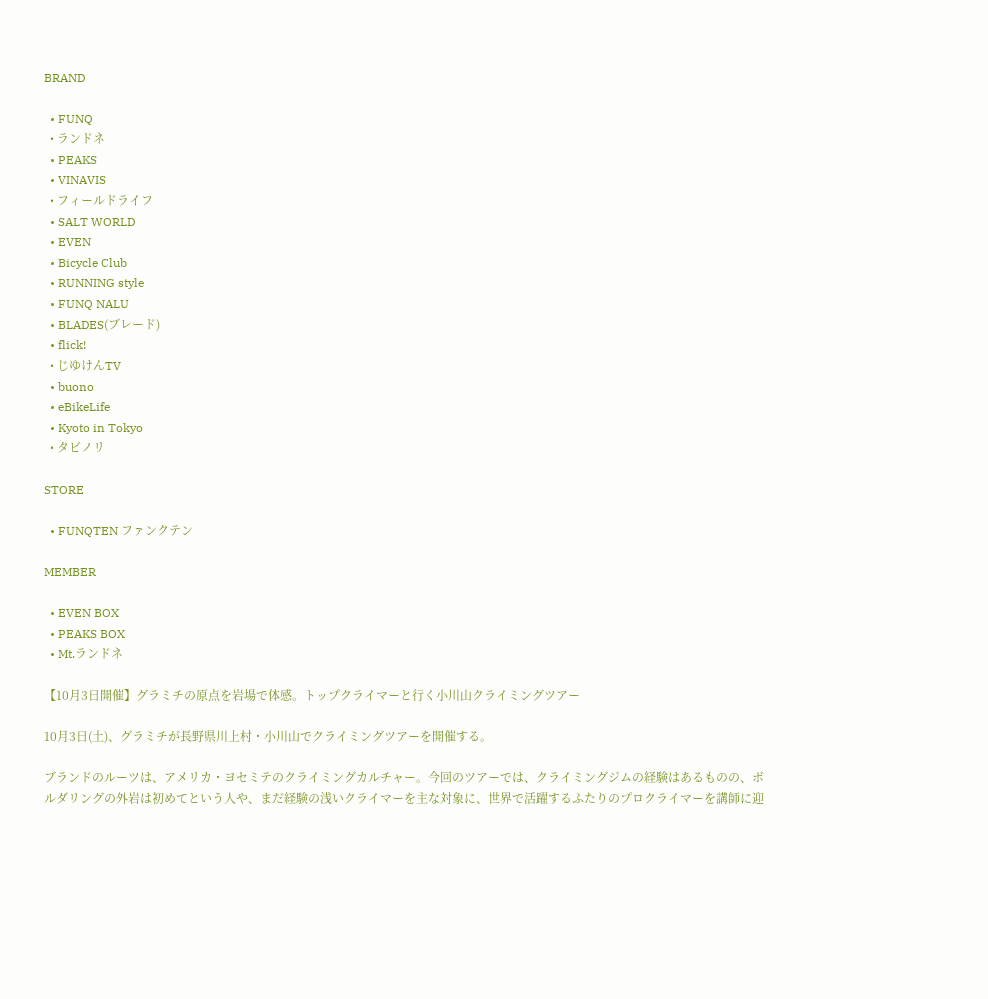BRAND

  • FUNQ
  • ランドネ
  • PEAKS
  • VINAVIS
  • フィールドライフ
  • SALT WORLD
  • EVEN
  • Bicycle Club
  • RUNNING style
  • FUNQ NALU
  • BLADES(ブレード)
  • flick!
  • じゆけんTV
  • buono
  • eBikeLife
  • Kyoto in Tokyo
  • タビノリ

STORE

  • FUNQTEN ファンクテン

MEMBER

  • EVEN BOX
  • PEAKS BOX
  • Mt.ランドネ

【10月3日開催】グラミチの原点を岩場で体感。トップクライマーと行く小川山クライミングツアー

10月3日(土)、グラミチが長野県川上村・小川山でクライミングツアーを開催する。

ブランドのルーツは、アメリカ・ヨセミテのクライミングカルチャー。今回のツアーでは、クライミングジムの経験はあるものの、ボルダリングの外岩は初めてという人や、まだ経験の浅いクライマーを主な対象に、世界で活躍するふたりのプロクライマーを講師に迎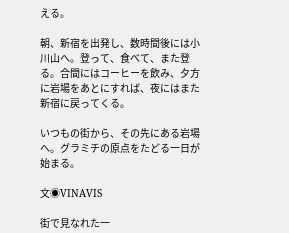える。

朝、新宿を出発し、数時間後には小川山へ。登って、食べて、また登る。合間にはコーヒーを飲み、夕方に岩場をあとにすれば、夜にはまた新宿に戻ってくる。

いつもの街から、その先にある岩場へ。グラミチの原点をたどる一日が始まる。

文◉VINAVIS

街で見なれた一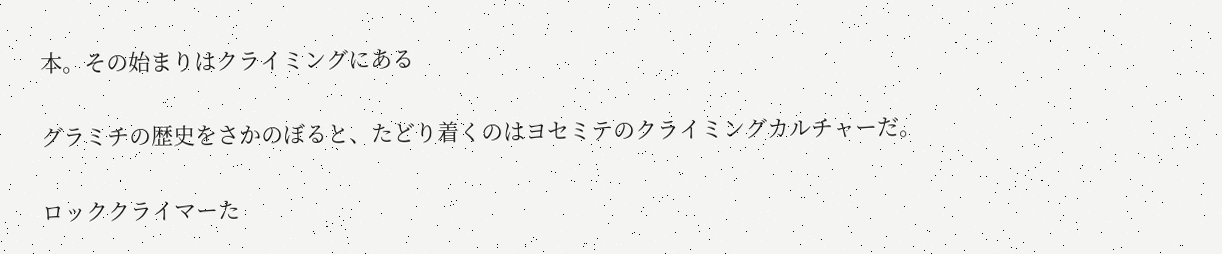本。その始まりはクライミングにある

グラミチの歴史をさかのぼると、たどり着くのはヨセミテのクライミングカルチャーだ。

ロッククライマーた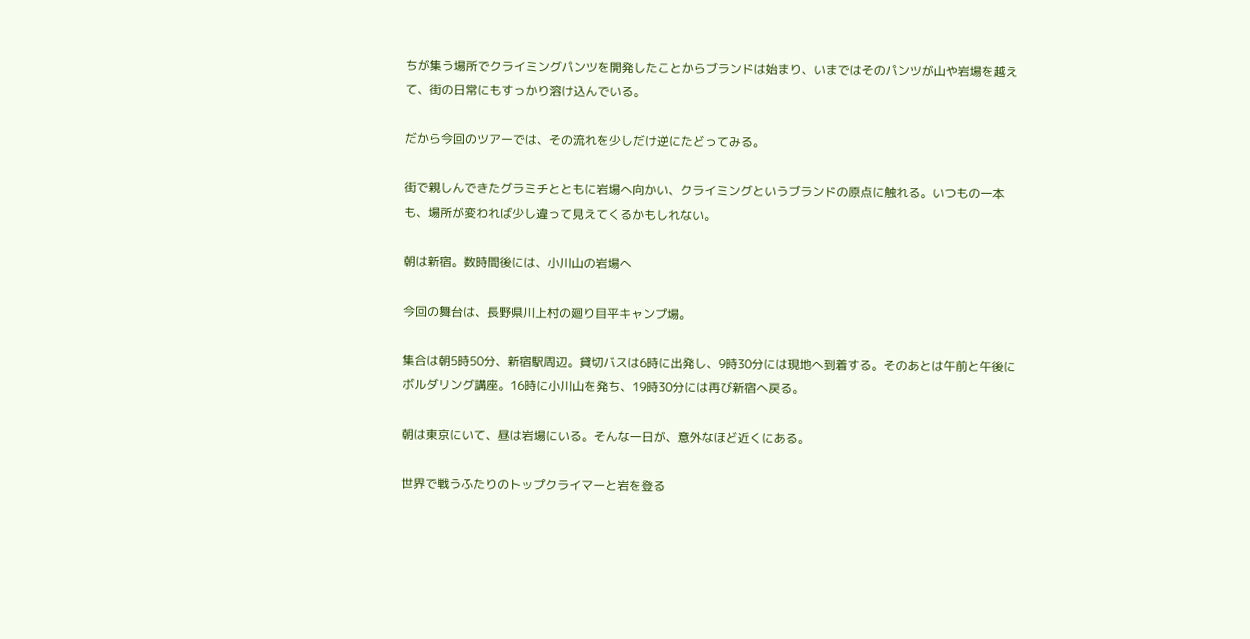ちが集う場所でクライミングパンツを開発したことからブランドは始まり、いまではそのパンツが山や岩場を越えて、街の日常にもすっかり溶け込んでいる。

だから今回のツアーでは、その流れを少しだけ逆にたどってみる。

街で親しんできたグラミチとともに岩場へ向かい、クライミングというブランドの原点に触れる。いつもの一本も、場所が変われば少し違って見えてくるかもしれない。

朝は新宿。数時間後には、小川山の岩場へ

今回の舞台は、長野県川上村の廻り目平キャンプ場。

集合は朝5時50分、新宿駅周辺。貸切バスは6時に出発し、9時30分には現地へ到着する。そのあとは午前と午後にボルダリング講座。16時に小川山を発ち、19時30分には再び新宿へ戻る。

朝は東京にいて、昼は岩場にいる。そんな一日が、意外なほど近くにある。

世界で戦うふたりのトップクライマーと岩を登る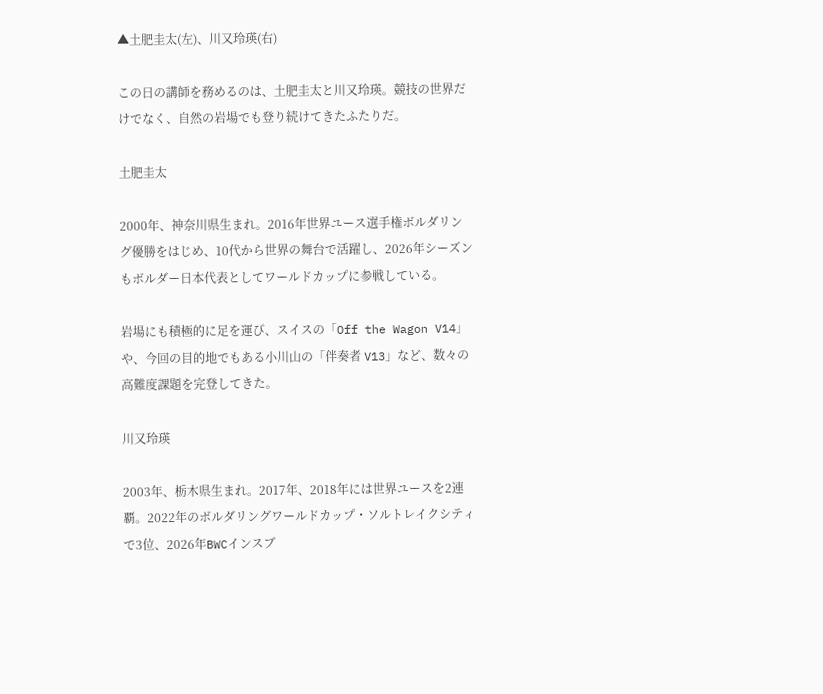▲土肥圭太(左)、川又玲瑛(右)

この日の講師を務めるのは、土肥圭太と川又玲瑛。競技の世界だけでなく、自然の岩場でも登り続けてきたふたりだ。

土肥圭太

2000年、神奈川県生まれ。2016年世界ユース選手権ボルダリング優勝をはじめ、10代から世界の舞台で活躍し、2026年シーズンもボルダー日本代表としてワールドカップに参戦している。

岩場にも積極的に足を運び、スイスの「Off the Wagon V14」や、今回の目的地でもある小川山の「伴奏者 V13」など、数々の高難度課題を完登してきた。

川又玲瑛

2003年、栃木県生まれ。2017年、2018年には世界ユースを2連覇。2022年のボルダリングワールドカップ・ソルトレイクシティで3位、2026年BWCインスブ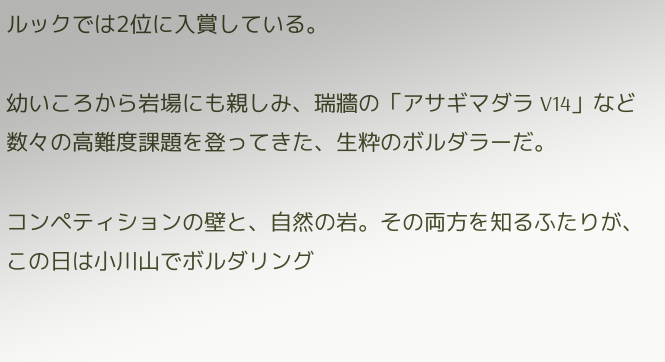ルックでは2位に入賞している。

幼いころから岩場にも親しみ、瑞牆の「アサギマダラ V14」など数々の高難度課題を登ってきた、生粋のボルダラーだ。

コンペティションの壁と、自然の岩。その両方を知るふたりが、この日は小川山でボルダリング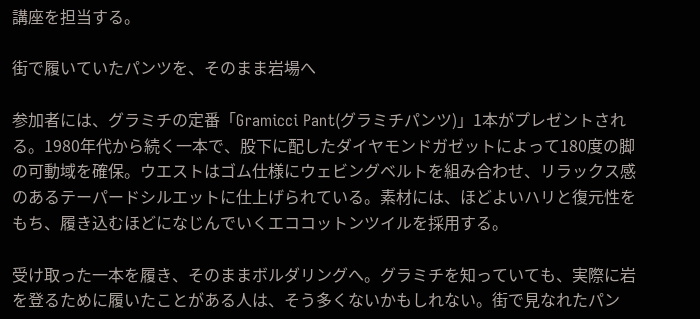講座を担当する。

街で履いていたパンツを、そのまま岩場へ

参加者には、グラミチの定番「Gramicci Pant(グラミチパンツ)」1本がプレゼントされる。1980年代から続く一本で、股下に配したダイヤモンドガゼットによって180度の脚の可動域を確保。ウエストはゴム仕様にウェビングベルトを組み合わせ、リラックス感のあるテーパードシルエットに仕上げられている。素材には、ほどよいハリと復元性をもち、履き込むほどになじんでいくエココットンツイルを採用する。

受け取った一本を履き、そのままボルダリングへ。グラミチを知っていても、実際に岩を登るために履いたことがある人は、そう多くないかもしれない。街で見なれたパン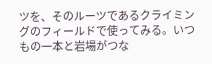ツを、そのルーツであるクライミングのフィールドで使ってみる。いつもの一本と岩場がつな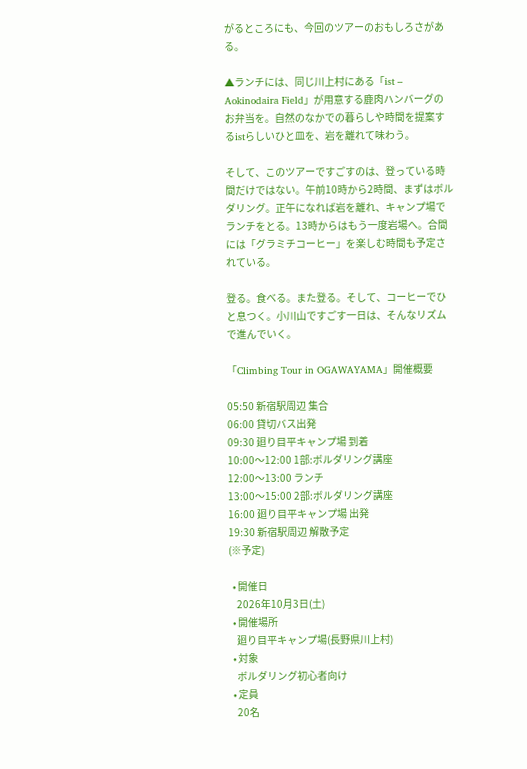がるところにも、今回のツアーのおもしろさがある。

▲ランチには、同じ川上村にある「ist – Aokinodaira Field」が用意する鹿肉ハンバーグのお弁当を。自然のなかでの暮らしや時間を提案するistらしいひと皿を、岩を離れて味わう。

そして、このツアーですごすのは、登っている時間だけではない。午前10時から2時間、まずはボルダリング。正午になれば岩を離れ、キャンプ場でランチをとる。13時からはもう一度岩場へ。合間には「グラミチコーヒー」を楽しむ時間も予定されている。

登る。食べる。また登る。そして、コーヒーでひと息つく。小川山ですごす一日は、そんなリズムで進んでいく。

「Climbing Tour in OGAWAYAMA」開催概要

05:50 新宿駅周辺 集合
06:00 貸切バス出発
09:30 廻り目平キャンプ場 到着
10:00〜12:00 1部:ボルダリング講座
12:00〜13:00 ランチ
13:00〜15:00 2部:ボルダリング講座
16:00 廻り目平キャンプ場 出発
19:30 新宿駅周辺 解散予定
(※予定)

  • 開催日
    2026年10月3日(土)
  • 開催場所
    廻り目平キャンプ場(長野県川上村)
  • 対象
    ボルダリング初心者向け
  • 定員
    20名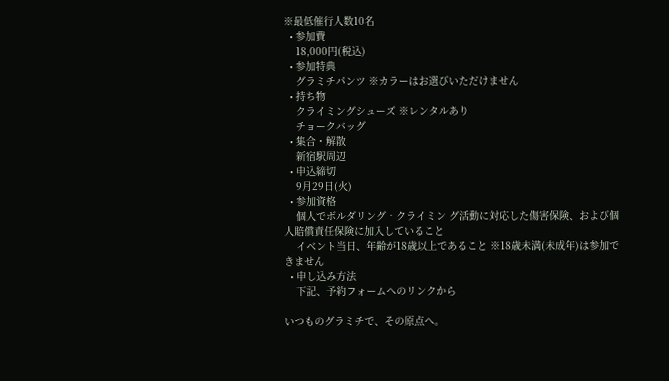※最低催行人数10名
  • 参加費
    18,000円(税込)
  • 参加特典
    グラミチパンツ ※カラーはお選びいただけません
  • 持ち物
    クライミングシューズ ※レンタルあり
    チョークバッグ
  • 集合・解散
    新宿駅周辺
  • 申込締切
    9月29日(火)
  • 参加資格
    個人でボルダリング‧クライミン グ活動に対応した傷害保険、および個⼈賠償責任保険に加⼊していること
    イベント当日、年齢が18歳以上であること ※18歳未満(未成年)は参加できません
  • 申し込み方法
    下記、予約フォームへのリンクから

いつものグラミチで、その原点へ。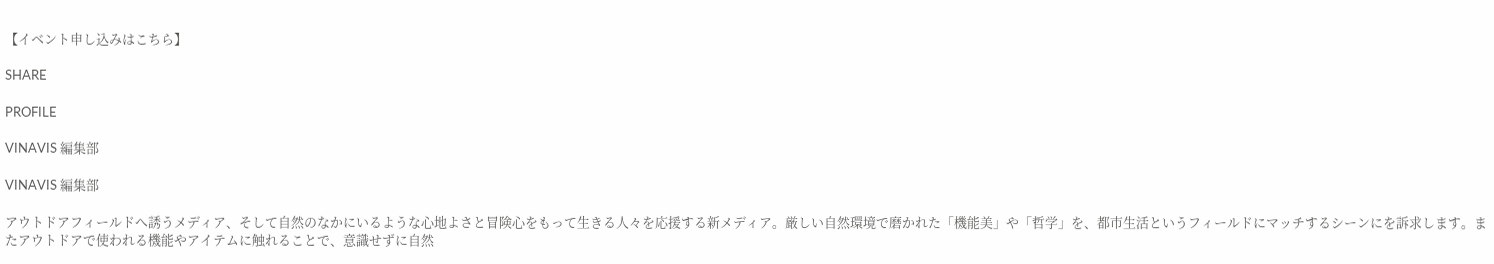【イベント申し込みはこちら】

SHARE

PROFILE

VINAVIS 編集部

VINAVIS 編集部

アウトドアフィールドへ誘うメディア、そして自然のなかにいるような心地よさと冒険心をもって生きる人々を応援する新メディア。厳しい自然環境で磨かれた「機能美」や「哲学」を、都市生活というフィールドにマッチするシーンにを訴求します。またアウトドアで使われる機能やアイテムに触れることで、意識せずに自然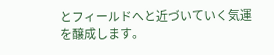とフィールドへと近づいていく気運を醸成します。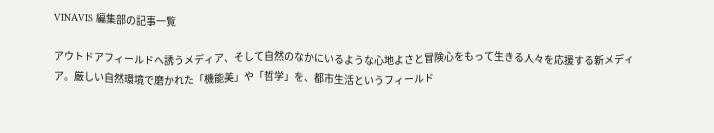VINAVIS 編集部の記事一覧

アウトドアフィールドへ誘うメディア、そして自然のなかにいるような心地よさと冒険心をもって生きる人々を応援する新メディア。厳しい自然環境で磨かれた「機能美」や「哲学」を、都市生活というフィールド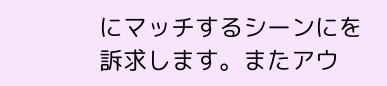にマッチするシーンにを訴求します。またアウ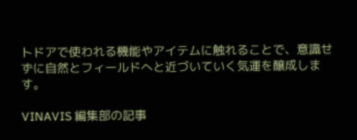トドアで使われる機能やアイテムに触れることで、意識せずに自然とフィールドへと近づいていく気運を醸成します。

VINAVIS 編集部の記事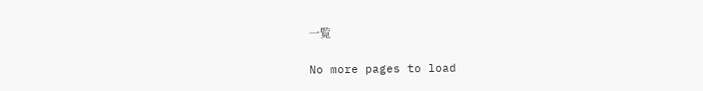一覧

No more pages to load